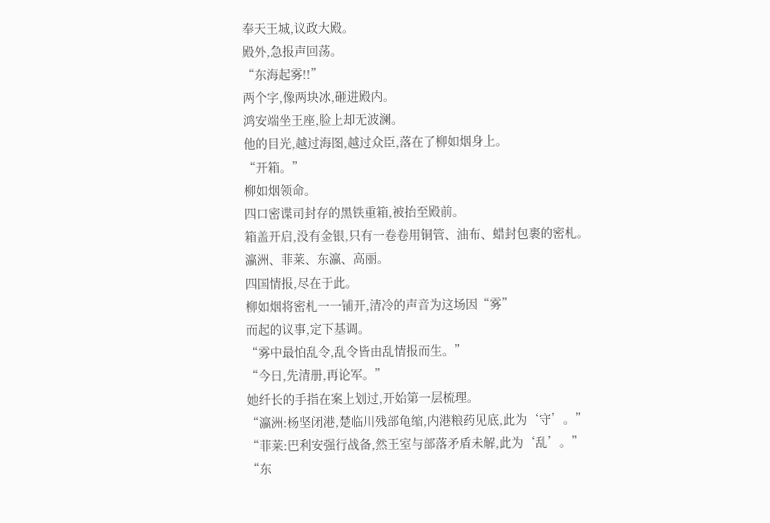奉天王城,议政大殿。
殿外,急报声回荡。
“东海起雾!!”
两个字,像两块冰,砸进殿内。
鸿安端坐王座,脸上却无波澜。
他的目光,越过海图,越过众臣,落在了柳如烟身上。
“开箱。”
柳如烟领命。
四口密谍司封存的黑铁重箱,被抬至殿前。
箱盖开启,没有金银,只有一卷卷用铜管、油布、蜡封包裹的密札。
瀛洲、菲莱、东瀛、高丽。
四国情报,尽在于此。
柳如烟将密札一一铺开,清冷的声音为这场因“雾”
而起的议事,定下基调。
“雾中最怕乱令,乱令皆由乱情报而生。”
“今日,先清册,再论军。”
她纤长的手指在案上划过,开始第一层梳理。
“瀛洲:杨坚闭港,楚临川残部龟缩,内港粮药见底,此为‘守’。”
“菲莱:巴利安强行战备,然王室与部落矛盾未解,此为‘乱’。”
“东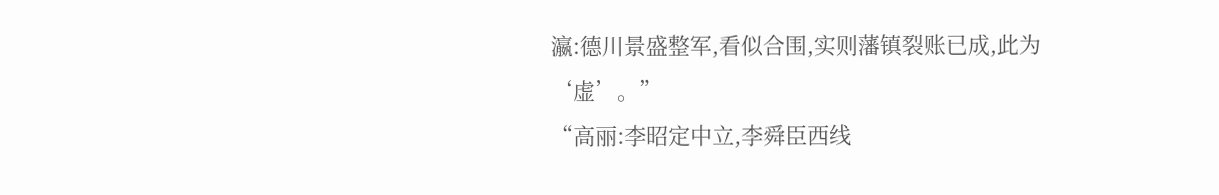瀛:德川景盛整军,看似合围,实则藩镇裂账已成,此为‘虚’。”
“高丽:李昭定中立,李舜臣西线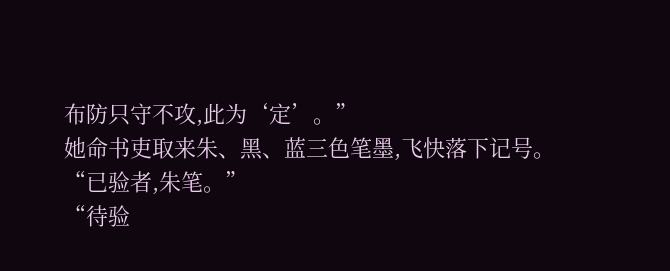布防只守不攻,此为‘定’。”
她命书吏取来朱、黑、蓝三色笔墨,飞快落下记号。
“已验者,朱笔。”
“待验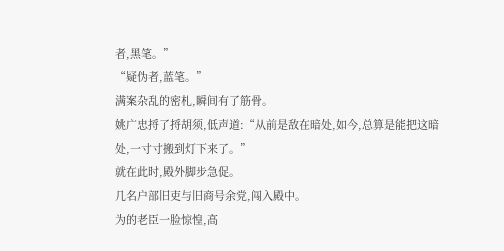者,黑笔。”
“疑伪者,蓝笔。”
满案杂乱的密札,瞬间有了筋骨。
姚广忠捋了捋胡须,低声道:“从前是敌在暗处,如今,总算是能把这暗处,一寸寸搬到灯下来了。”
就在此时,殿外脚步急促。
几名户部旧吏与旧商号余党,闯入殿中。
为的老臣一脸惊惶,高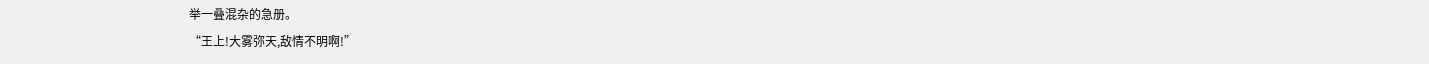举一叠混杂的急册。
“王上!大雾弥天,敌情不明啊!”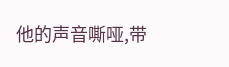他的声音嘶哑,带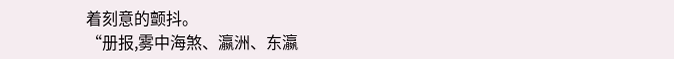着刻意的颤抖。
“册报,雾中海煞、瀛洲、东瀛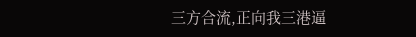三方合流,正向我三港逼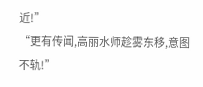近!”
“更有传闻,高丽水师趁雾东移,意图不轨!”